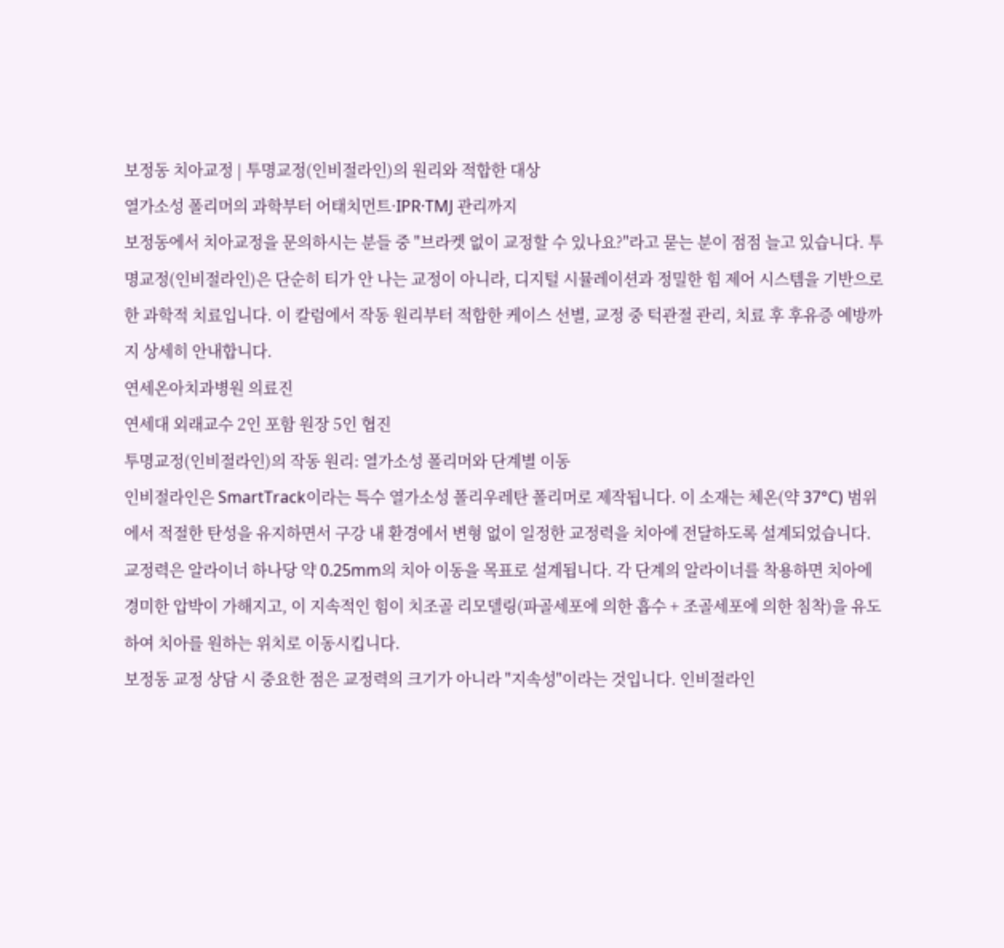보정동 치아교정 | 투명교정(인비절라인)의 원리와 적합한 대상
열가소성 폴리머의 과학부터 어태치먼트·IPR·TMJ 관리까지
보정동에서 치아교정을 문의하시는 분들 중 "브라켓 없이 교정할 수 있나요?"라고 묻는 분이 점점 늘고 있습니다. 투명교정(인비절라인)은 단순히 티가 안 나는 교정이 아니라, 디지털 시뮬레이션과 정밀한 힘 제어 시스템을 기반으로 한 과학적 치료입니다. 이 칼럼에서 작동 원리부터 적합한 케이스 선별, 교정 중 턱관절 관리, 치료 후 후유증 예방까지 상세히 안내합니다.
연세온아치과병원 의료진
연세대 외래교수 2인 포함 원장 5인 협진
투명교정(인비절라인)의 작동 원리: 열가소성 폴리머와 단계별 이동
인비절라인은 SmartTrack이라는 특수 열가소성 폴리우레탄 폴리머로 제작됩니다. 이 소재는 체온(약 37°C) 범위에서 적절한 탄성을 유지하면서 구강 내 환경에서 변형 없이 일정한 교정력을 치아에 전달하도록 설계되었습니다.
교정력은 알라이너 하나당 약 0.25mm의 치아 이동을 목표로 설계됩니다. 각 단계의 알라이너를 착용하면 치아에 경미한 압박이 가해지고, 이 지속적인 힘이 치조골 리모델링(파골세포에 의한 흡수 + 조골세포에 의한 침착)을 유도하여 치아를 원하는 위치로 이동시킵니다.
보정동 교정 상담 시 중요한 점은 교정력의 크기가 아니라 "지속성"이라는 것입니다. 인비절라인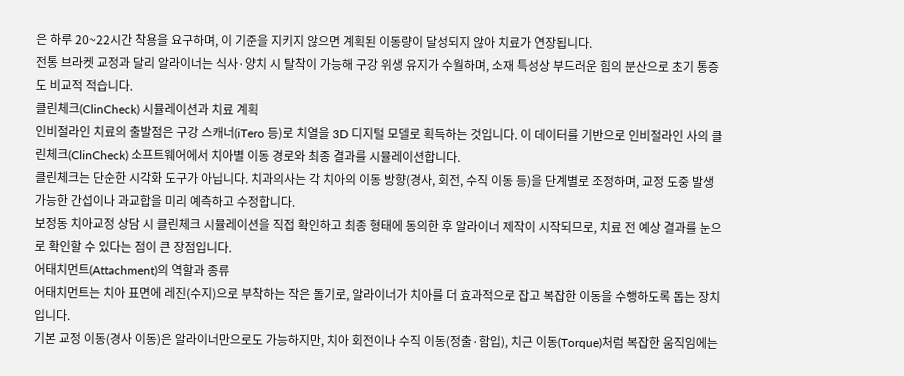은 하루 20~22시간 착용을 요구하며, 이 기준을 지키지 않으면 계획된 이동량이 달성되지 않아 치료가 연장됩니다.
전통 브라켓 교정과 달리 알라이너는 식사·양치 시 탈착이 가능해 구강 위생 유지가 수월하며, 소재 특성상 부드러운 힘의 분산으로 초기 통증도 비교적 적습니다.
클린체크(ClinCheck) 시뮬레이션과 치료 계획
인비절라인 치료의 출발점은 구강 스캐너(iTero 등)로 치열을 3D 디지털 모델로 획득하는 것입니다. 이 데이터를 기반으로 인비절라인 사의 클린체크(ClinCheck) 소프트웨어에서 치아별 이동 경로와 최종 결과를 시뮬레이션합니다.
클린체크는 단순한 시각화 도구가 아닙니다. 치과의사는 각 치아의 이동 방향(경사, 회전, 수직 이동 등)을 단계별로 조정하며, 교정 도중 발생 가능한 간섭이나 과교합을 미리 예측하고 수정합니다.
보정동 치아교정 상담 시 클린체크 시뮬레이션을 직접 확인하고 최종 형태에 동의한 후 알라이너 제작이 시작되므로, 치료 전 예상 결과를 눈으로 확인할 수 있다는 점이 큰 장점입니다.
어태치먼트(Attachment)의 역할과 종류
어태치먼트는 치아 표면에 레진(수지)으로 부착하는 작은 돌기로, 알라이너가 치아를 더 효과적으로 잡고 복잡한 이동을 수행하도록 돕는 장치입니다.
기본 교정 이동(경사 이동)은 알라이너만으로도 가능하지만, 치아 회전이나 수직 이동(정출·함입), 치근 이동(Torque)처럼 복잡한 움직임에는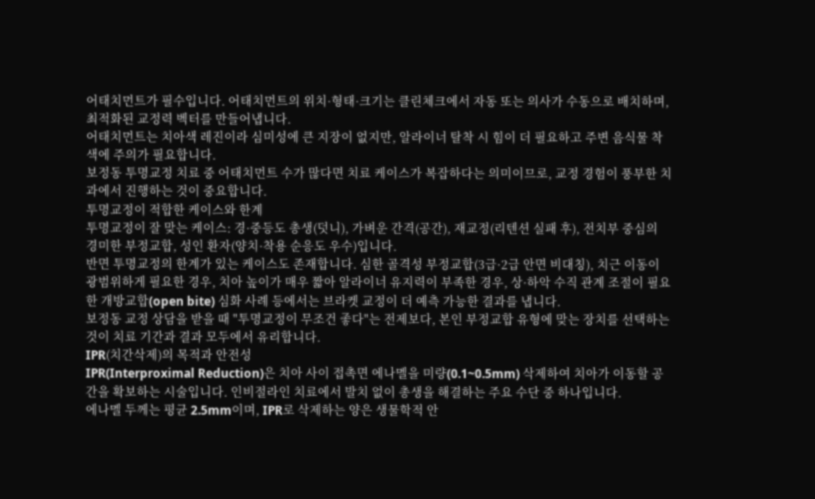어태치먼트가 필수입니다. 어태치먼트의 위치·형태·크기는 클린체크에서 자동 또는 의사가 수동으로 배치하며, 최적화된 교정력 벡터를 만들어냅니다.
어태치먼트는 치아색 레진이라 심미성에 큰 지장이 없지만, 알라이너 탈착 시 힘이 더 필요하고 주변 음식물 착색에 주의가 필요합니다.
보정동 투명교정 치료 중 어태치먼트 수가 많다면 치료 케이스가 복잡하다는 의미이므로, 교정 경험이 풍부한 치과에서 진행하는 것이 중요합니다.
투명교정이 적합한 케이스와 한계
투명교정이 잘 맞는 케이스: 경·중등도 총생(덧니), 가벼운 간격(공간), 재교정(리텐션 실패 후), 전치부 중심의 경미한 부정교합, 성인 환자(양치·착용 순응도 우수)입니다.
반면 투명교정의 한계가 있는 케이스도 존재합니다. 심한 골격성 부정교합(3급·2급 안면 비대칭), 치근 이동이 광범위하게 필요한 경우, 치아 높이가 매우 짧아 알라이너 유지력이 부족한 경우, 상·하악 수직 관계 조절이 필요한 개방교합(open bite) 심화 사례 등에서는 브라켓 교정이 더 예측 가능한 결과를 냅니다.
보정동 교정 상담을 받을 때 "투명교정이 무조건 좋다"는 전제보다, 본인 부정교합 유형에 맞는 장치를 선택하는 것이 치료 기간과 결과 모두에서 유리합니다.
IPR(치간삭제)의 목적과 안전성
IPR(Interproximal Reduction)은 치아 사이 접촉면 에나멜을 미량(0.1~0.5mm) 삭제하여 치아가 이동할 공간을 확보하는 시술입니다. 인비절라인 치료에서 발치 없이 총생을 해결하는 주요 수단 중 하나입니다.
에나멜 두께는 평균 2.5mm이며, IPR로 삭제하는 양은 생물학적 안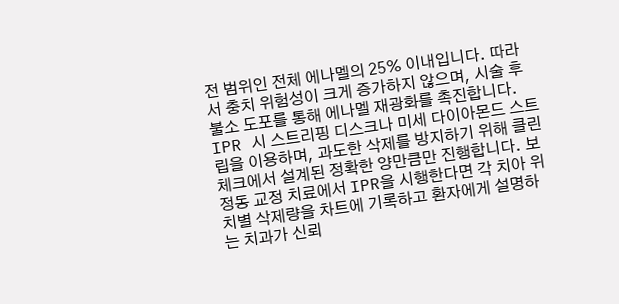전 범위인 전체 에나멜의 25% 이내입니다. 따라서 충치 위험성이 크게 증가하지 않으며, 시술 후 불소 도포를 통해 에나멜 재광화를 촉진합니다.
IPR 시 스트리핑 디스크나 미세 다이아몬드 스트립을 이용하며, 과도한 삭제를 방지하기 위해 클린체크에서 설계된 정확한 양만큼만 진행합니다. 보정동 교정 치료에서 IPR을 시행한다면 각 치아 위치별 삭제량을 차트에 기록하고 환자에게 설명하는 치과가 신뢰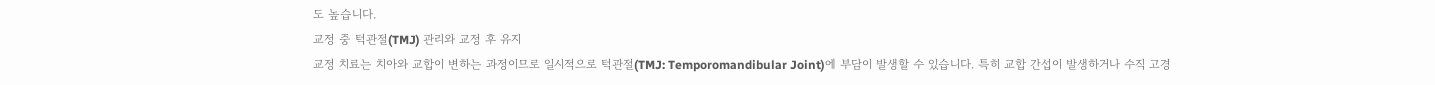도 높습니다.
교정 중 턱관절(TMJ) 관리와 교정 후 유지
교정 치료는 치아와 교합이 변하는 과정이므로 일시적으로 턱관절(TMJ: Temporomandibular Joint)에 부담이 발생할 수 있습니다. 특히 교합 간섭이 발생하거나 수직 고경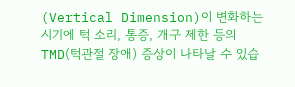(Vertical Dimension)이 변화하는 시기에 턱 소리, 통증, 개구 제한 등의 TMD(턱관절 장애) 증상이 나타날 수 있습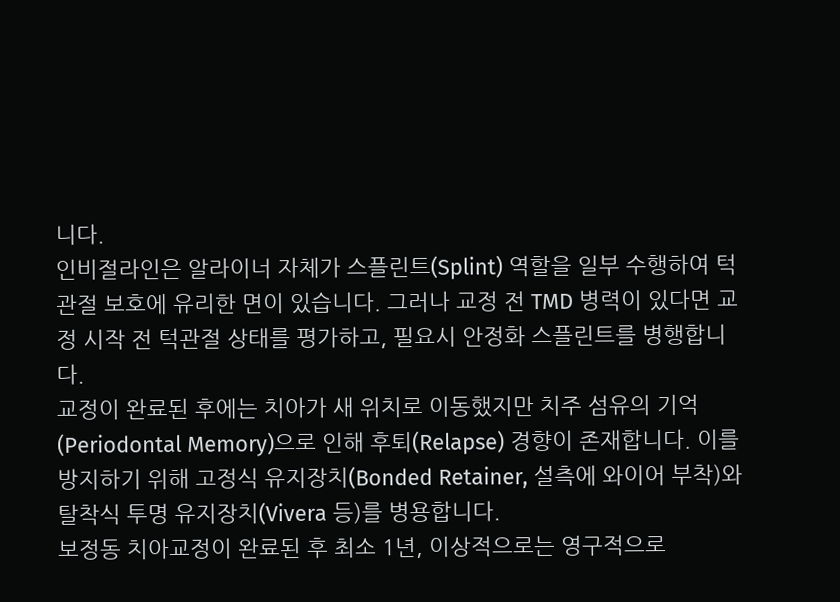니다.
인비절라인은 알라이너 자체가 스플린트(Splint) 역할을 일부 수행하여 턱관절 보호에 유리한 면이 있습니다. 그러나 교정 전 TMD 병력이 있다면 교정 시작 전 턱관절 상태를 평가하고, 필요시 안정화 스플린트를 병행합니다.
교정이 완료된 후에는 치아가 새 위치로 이동했지만 치주 섬유의 기억(Periodontal Memory)으로 인해 후퇴(Relapse) 경향이 존재합니다. 이를 방지하기 위해 고정식 유지장치(Bonded Retainer, 설측에 와이어 부착)와 탈착식 투명 유지장치(Vivera 등)를 병용합니다.
보정동 치아교정이 완료된 후 최소 1년, 이상적으로는 영구적으로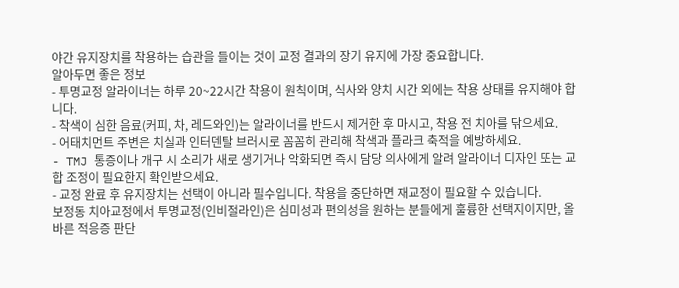야간 유지장치를 착용하는 습관을 들이는 것이 교정 결과의 장기 유지에 가장 중요합니다.
알아두면 좋은 정보
- 투명교정 알라이너는 하루 20~22시간 착용이 원칙이며, 식사와 양치 시간 외에는 착용 상태를 유지해야 합니다.
- 착색이 심한 음료(커피, 차, 레드와인)는 알라이너를 반드시 제거한 후 마시고, 착용 전 치아를 닦으세요.
- 어태치먼트 주변은 치실과 인터덴탈 브러시로 꼼꼼히 관리해 착색과 플라크 축적을 예방하세요.
- TMJ 통증이나 개구 시 소리가 새로 생기거나 악화되면 즉시 담당 의사에게 알려 알라이너 디자인 또는 교합 조정이 필요한지 확인받으세요.
- 교정 완료 후 유지장치는 선택이 아니라 필수입니다. 착용을 중단하면 재교정이 필요할 수 있습니다.
보정동 치아교정에서 투명교정(인비절라인)은 심미성과 편의성을 원하는 분들에게 훌륭한 선택지이지만, 올바른 적응증 판단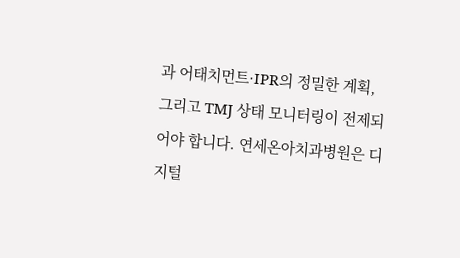과 어태치먼트·IPR의 정밀한 계획, 그리고 TMJ 상태 모니터링이 전제되어야 합니다. 연세온아치과병원은 디지털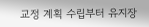교정 계획 수립부터 유지장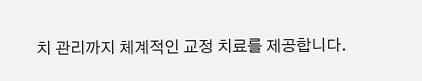치 관리까지 체계적인 교정 치료를 제공합니다.